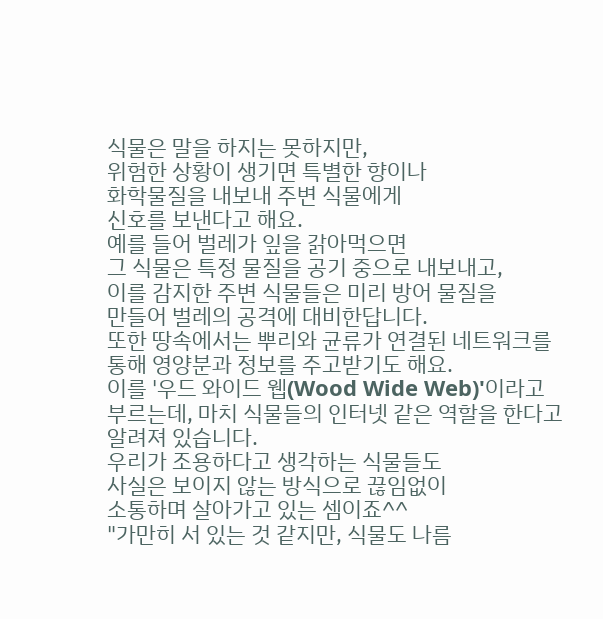식물은 말을 하지는 못하지만,
위험한 상황이 생기면 특별한 향이나
화학물질을 내보내 주변 식물에게
신호를 보낸다고 해요.
예를 들어 벌레가 잎을 갉아먹으면
그 식물은 특정 물질을 공기 중으로 내보내고,
이를 감지한 주변 식물들은 미리 방어 물질을
만들어 벌레의 공격에 대비한답니다.
또한 땅속에서는 뿌리와 균류가 연결된 네트워크를
통해 영양분과 정보를 주고받기도 해요.
이를 '우드 와이드 웹(Wood Wide Web)'이라고 부르는데, 마치 식물들의 인터넷 같은 역할을 한다고 알려져 있습니다.
우리가 조용하다고 생각하는 식물들도
사실은 보이지 않는 방식으로 끊임없이
소통하며 살아가고 있는 셈이죠^^
"가만히 서 있는 것 같지만, 식물도 나름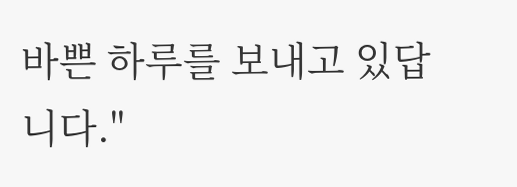바쁜 하루를 보내고 있답니다."